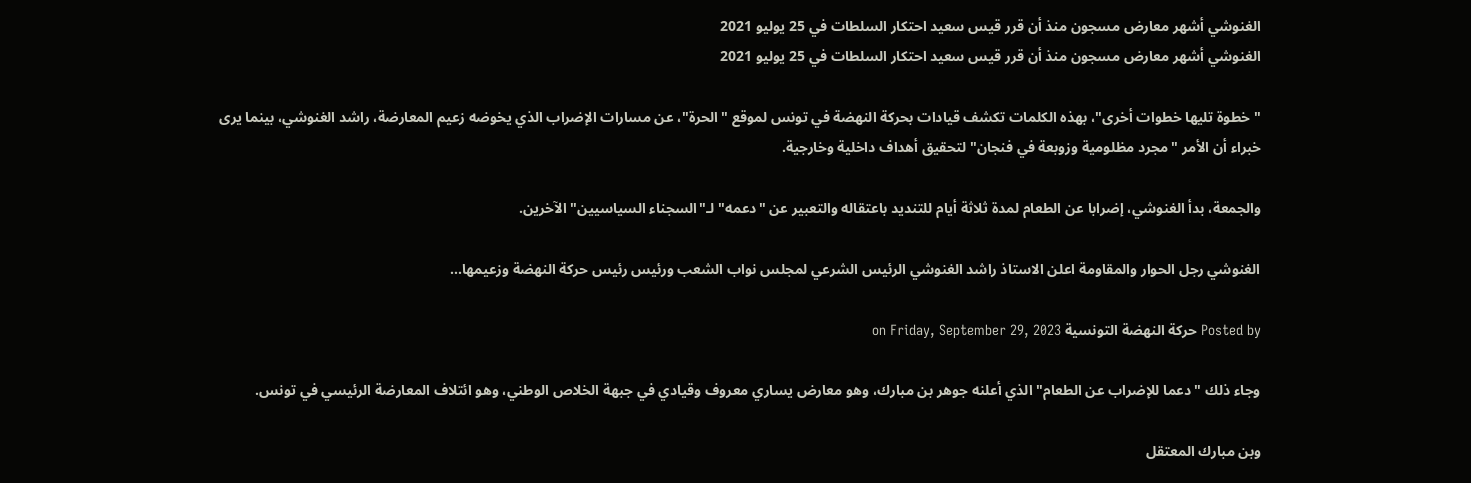الغنوشي أشهر معارض مسجون منذ أن قرر قيس سعيد احتكار السلطات في 25 يوليو 2021
الغنوشي أشهر معارض مسجون منذ أن قرر قيس سعيد احتكار السلطات في 25 يوليو 2021

"خطوة تليها خطوات أخرى"، بهذه الكلمات تكشف قيادات بحركة النهضة في تونس لموقع "الحرة"، عن مسارات الإضراب الذي يخوضه زعيم المعارضة، راشد الغنوشي، بينما يرى خبراء أن الأمر "مجرد مظلومية وزوبعة في فنجان" لتحقيق أهداف داخلية وخارجية.

والجمعة، بدأ الغنوشي، إضرابا عن الطعام لمدة ثلاثة أيام للتنديد باعتقاله والتعبير عن "دعمه" لـ"السجناء السياسيين" الآخرين.

الغنوشي رجل الحوار والمقاومة اعلن الاستاذ راشد الغنوشي الرئيس الشرعي لمجلس نواب الشعب ورئيس رئيس حركة النهضة وزعيمها...

Posted by حركة النهضة التونسية on Friday, September 29, 2023

وجاء ذلك "دعما للإضراب عن الطعام" الذي أعلنه جوهر بن مبارك، وهو معارض يساري معروف وقيادي في جبهة الخلاص الوطني، وهو ائتلاف المعارضة الرئيسي في تونس.

وبن مبارك المعتقل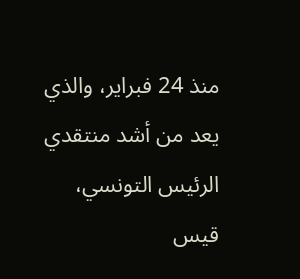منذ 24 فبراير، والذي يعد من أشد منتقدي الرئيس التونسي، قيس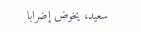سعيد، يخوض إضرابا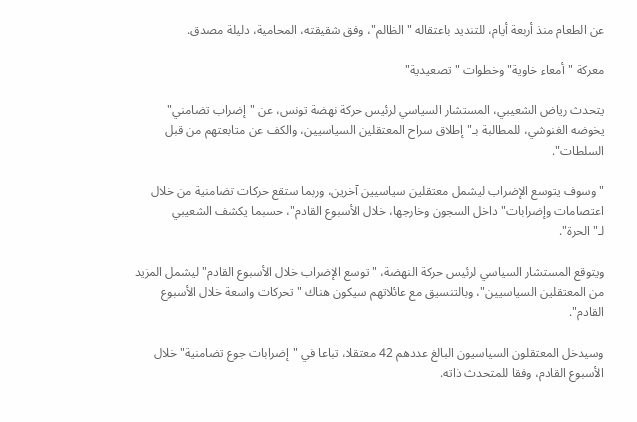عن الطعام منذ أربعة أيام، للتنديد باعتقاله "الظالم"، وفق شقيقته، المحامية، دليلة مصدق.

معركة "أمعاء خاوية" وخطوات "تصعيدية"

يتحدث رياض الشعيبي، المستشار السياسي لرئيس حركة نهضة تونس، عن "إضراب تضامني" يخوضه الغنوشي، للمطالبة بـ"إطلاق سراح المعتقلين السياسيين، والكف عن متابعتهم من قبل السلطات".

"وسوف يتوسع الإضراب ليشمل معتقلين سياسيين آخرين، وربما ستقع حركات تضامنية من خلال اعتصامات وإضرابات" داخل السجون وخارجها، خلال الأسبوع القادم"، حسبما يكشف الشعيبي لـ"الحرة".

ويتوقع المستشار السياسي لرئيس حركة النهضة، "توسع الإضراب خلال الأسبوع القادم" ليشمل المزيد من المعتقلين السياسيين"، وبالتنسيق مع عائلاتهم سيكون هناك "تحركات واسعة خلال الأسبوع القادم".

وسيدخل المعتقلون السياسيون البالغ عددهم 42 معتقلا، تباعا في "إضرابات جوع تضامنية" خلال الأسبوع القادم، وفقا للمتحدث ذاته.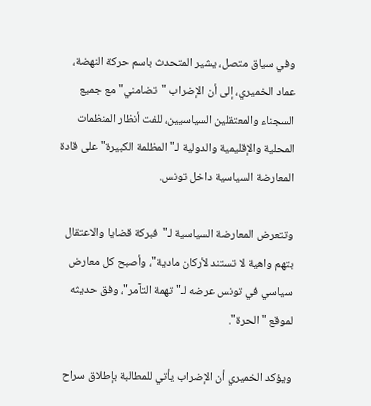وفي سياق متصل، يشير المتحدث باسم حركة النهضة، عماد الخميري، إلى أن الإضراب "تضامني" مع جميع السجناء والمعتقلين السياسيين، للفت أنظار المنظمات المحلية والإقليمية والدولية لـ"المظلمة الكبيرة" على قادة المعارضة السياسية داخل تونس.

وتتعرض المعارضة السياسية لـ"فبركة قضايا والاعتقال بتهم واهية لا تستند لأركان مادية"، وأصبح كل معارض سياسي في تونس عرضه لـ"تهمة التآمر"، وفق حديثه لموقع "الحرة".

ويؤكد الخميري أن الإضراب يأتي للمطالبة بإطلاق سراح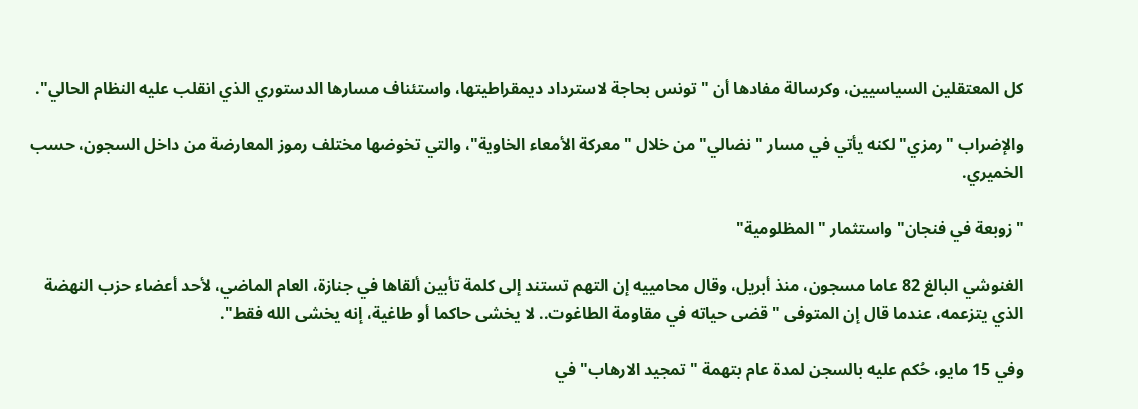كل المعتقلين السياسيين، وكرسالة مفادها أن "تونس بحاجة لاسترداد ديمقراطيتها، واستئناف مسارها الدستوري الذي انقلب عليه النظام الحالي".

والإضراب "رمزي" لكنه يأتي في مسار "نضالي" من خلال "معركة الأمعاء الخاوية"، والتي تخوضها مختلف رموز المعارضة من داخل السجون، حسب الخميري.

"زوبعة في فنجان" واستثمار "المظلومية"

الغنوشي البالغ 82 عاما مسجون، منذ أبريل، وقال محامييه إن التهم تستند إلى كلمة تأبين ألقاها في جنازة، العام الماضي، لأحد أعضاء حزب النهضة الذي يتزعمه، عندما قال إن المتوفى "قضى حياته في مقاومة الطاغوت.. لا يخشى حاكما أو طاغية، إنه يخشى الله فقط".

وفي 15 مايو، حُكم عليه بالسجن لمدة عام بتهمة "تمجيد الارهاب" في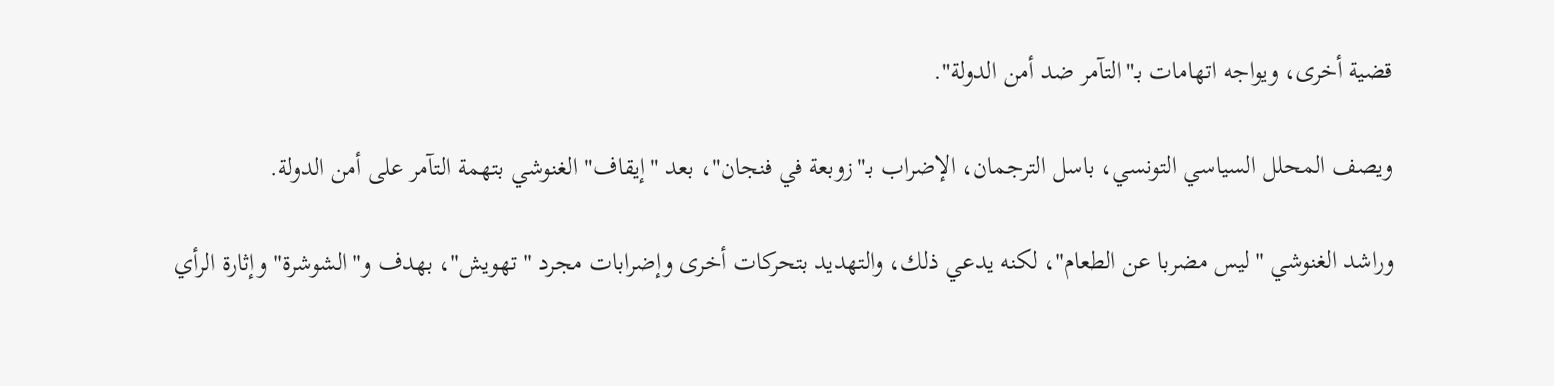قضية أخرى، ويواجه اتهامات بـ"التآمر ضد أمن الدولة".

ويصف المحلل السياسي التونسي، باسل الترجمان، الإضراب بـ"زوبعة في فنجان"، بعد "إيقاف" الغنوشي بتهمة التآمر على أمن الدولة.

وراشد الغنوشي "ليس مضربا عن الطعام"، لكنه يدعي ذلك، والتهديد بتحركات أخرى وإضرابات مجرد "تهويش"، بهدف و"الشوشرة" وإثارة الرأي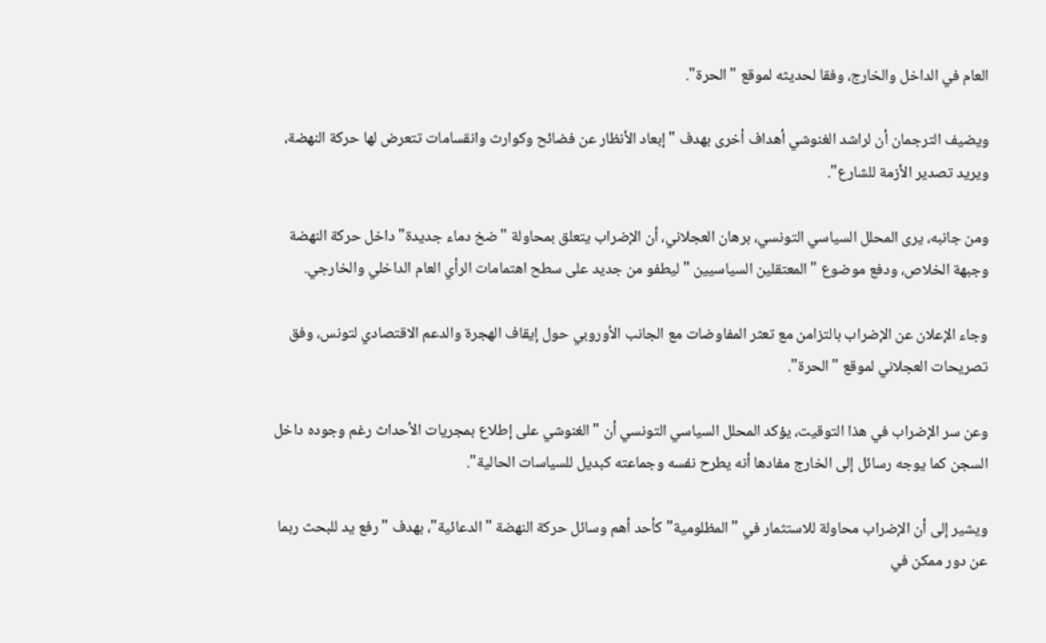العام في الداخل والخارج، وفقا لحديثه لموقع "الحرة".

ويضيف الترجمان أن لراشد الغنوشي أهداف أخرى بهدف "إبعاد الأنظار عن فضائح وكوارث وانقسامات تتعرض لها حركة النهضة، ويريد تصدير الأزمة للشارع".

ومن جانبه، يرى المحلل السياسي التونسي، برهان العجلاني، أن الإضراب يتعلق بمحاولة "ضخ دماء جديدة" داخل حركة النهضة وجبهة الخلاص، ودفع موضوع "المعتقلين السياسيين " ليطفو من جديد على سطح اهتمامات الرأي العام الداخلي والخارجي.

وجاء الإعلان عن الإضراب بالتزامن مع تعثر المفاوضات مع الجانب الأوروبي حول إيقاف الهجرة والدعم الاقتصادي لتونس، وفق تصريحات العجلاني لموقع "الحرة".

وعن سر الإضراب في هذا التوقيت، يؤكد المحلل السياسي التونسي أن "الغنوشي على إطلاع بمجريات الأحداث رغم وجوده داخل السجن كما يوجه رسائل إلى الخارج مفادها أنه يطرح نفسه وجماعته كبديل للسياسات الحالية".

ويشير إلى أن الإضراب محاولة للاستثمار في "المظلومية" كأحد أهم وسائل حركة النهضة "الدعائية"، بهدف "رفع يد للبحث ربما عن دور ممكن في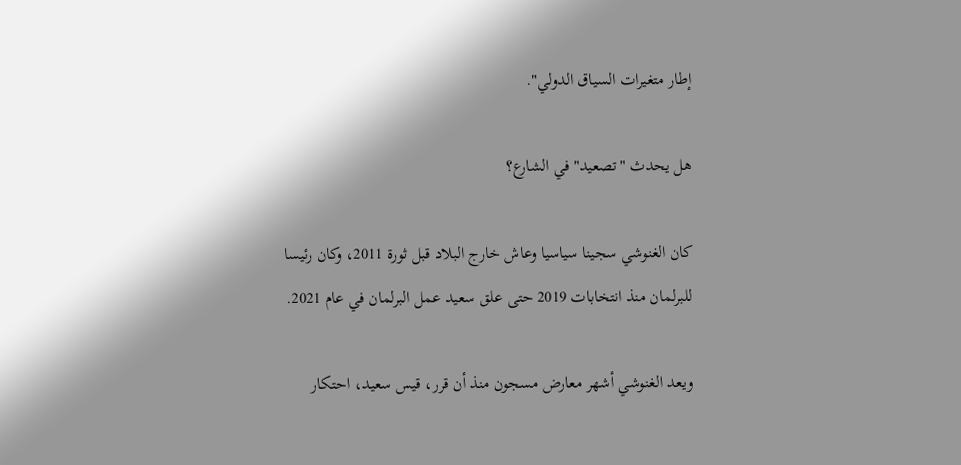إطار متغيرات السياق الدولي".

هل يحدث "تصعيد" في الشارع؟

كان الغنوشي سجينا سياسيا وعاش خارج البلاد قبل ثورة 2011، وكان رئيسا للبرلمان منذ انتخابات 2019 حتى علق سعيد عمل البرلمان في عام 2021.

ويعد الغنوشي أشهر معارض مسجون منذ أن قرر، قيس سعيد، احتكار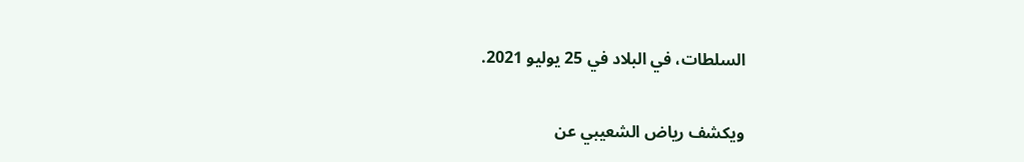السلطات، في البلاد في 25 يوليو 2021.

ويكشف رياض الشعيبي عن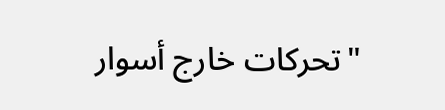"تحركات خارج أسوار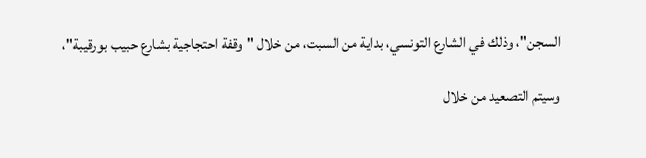السجن"، وذلك في الشارع التونسي، بداية من السبت، من خلال "وقفة احتجاجية بشارع حبيب بورقيبة"،

وسيتم التصعيد من خلال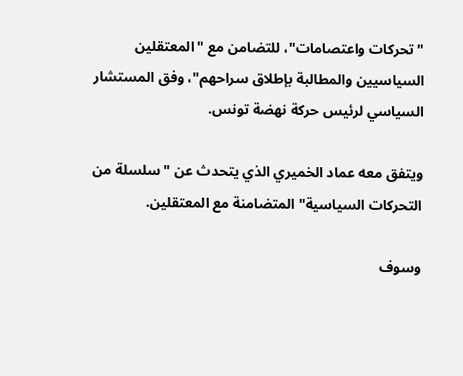"تحركات واعتصامات"، للتضامن مع "المعتقلين السياسيين والمطالبة بإطلاق سراحهم"، وفق المستشار السياسي لرئيس حركة نهضة تونس.

ويتفق معه عماد الخميري الذي يتحدث عن "سلسلة من التحركات السياسية" المتضامنة مع المعتقلين.

وسوف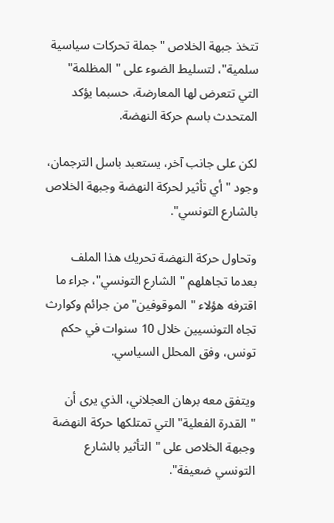تتخذ جبهة الخلاص "جملة تحركات سياسية سلمية"، لتسليط الضوء على "المظلمة" التي تتعرض لها المعارضة، حسبما يؤكد المتحدث باسم حركة النهضة.

لكن على جانب آخر، يستعبد باسل الترجمان، وجود "أي تأثير لحركة النهضة وجبهة الخلاص بالشارع التونسي".

وتحاول حركة النهضة تحريك هذا الملف بعدما تجاهلهم "الشارع التونسي"، جراء ما اقترفه هؤلاء "الموقوفين" من جرائم وكوارث تجاه التونسيين خلال 10 سنوات في حكم تونس، وفق المحلل السياسي.

ويتفق معه برهان العجلاني، الذي يرى أن "القدرة الفعلية" التي تمتلكها حركة النهضة وجبهة الخلاص على "التأثير بالشارع التونسي ضعيفة".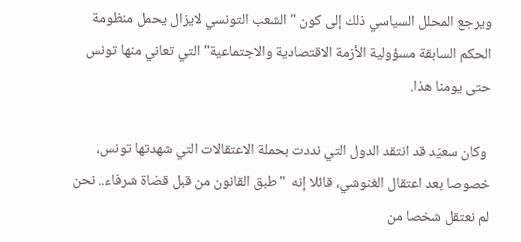ويرجع المحلل السياسي ذلك إلى كون "الشعب التونسي لايزال يحمل منظومة الحكم السابقة مسؤولية الأزمة الاقتصادية والاجتماعية" التي تعاني منها تونس حتى يومنا هذا.

 وكان سعيّد قد انتقد الدول التي نددت بحملة الاعتقالات التي شهدتها تونس، خصوصا بعد اعتقال الغنوشي، قائلا إنه  "طبق القانون من قبل قضاة شرفاء.. نحن لم نعتقل شخصا من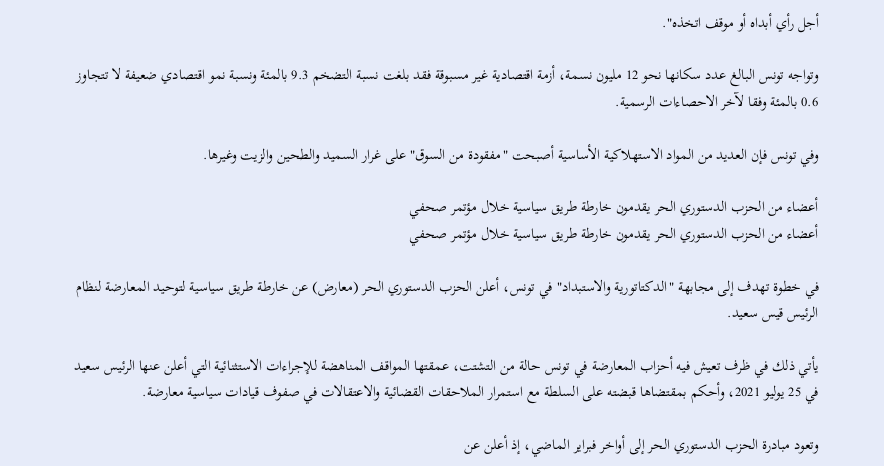أجل رأي أبداه أو موقف اتخذه".

وتواجه تونس البالغ عدد سكانها نحو 12 مليون نسمة، أزمة اقتصادية غير مسبوقة فقد بلغت نسبة التضخم 9.3 بالمئة ونسبة نمو اقتصادي ضعيفة لا تتجاوز 0.6 بالمئة وفقا لآخر الاحصاءات الرسمية.

وفي تونس فإن العديد من المواد الاستهلاكية الأساسية أصبحت "مفقودة من السوق" على غرار السميد والطحين والزيت وغيرها.

أعضاء من الحزب الدستوري الحر يقدمون خارطة طريق سياسية خلال مؤتمر صحفي
أعضاء من الحزب الدستوري الحر يقدمون خارطة طريق سياسية خلال مؤتمر صحفي

في خطوة تهدف إلى مجابهة "الدكتاتورية والاستبداد" في تونس، أعلن الحزب الدستوري الحر (معارض) عن خارطة طريق سياسية لتوحيد المعارضة لنظام الرئيس قيس سعيد.

يأتي ذلك في ظرف تعيش فيه أحزاب المعارضة في تونس حالة من التشتت، عمقتها المواقف المناهضة للإجراءات الاستثنائية التي أعلن عنها الرئيس سعيد في 25 يوليو 2021، وأحكم بمقتضاها قبضته على السلطة مع استمرار الملاحقات القضائية والاعتقالات في صفوف قيادات سياسية معارضة.

وتعود مبادرة الحزب الدستوري الحر إلى أواخر فبراير الماضي، إذ أعلن عن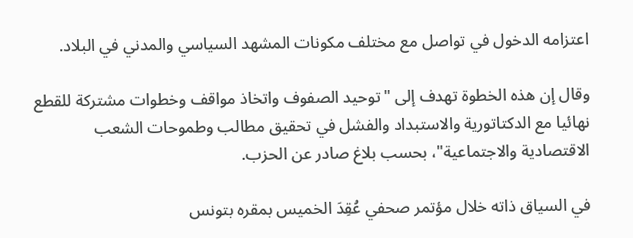اعتزامه الدخول في تواصل مع مختلف مكونات المشهد السياسي والمدني في البلاد.

وقال إن هذه الخطوة تهدف إلى "توحيد الصفوف واتخاذ مواقف وخطوات مشتركة للقطع نهائيا مع الدكتاتورية والاستبداد والفشل في تحقيق مطالب وطموحات الشعب الاقتصادية والاجتماعية"، بحسب بلاغ صادر عن الحزب.

في السياق ذاته خلال مؤتمر صحفي عُقِدَ الخميس بمقره بتونس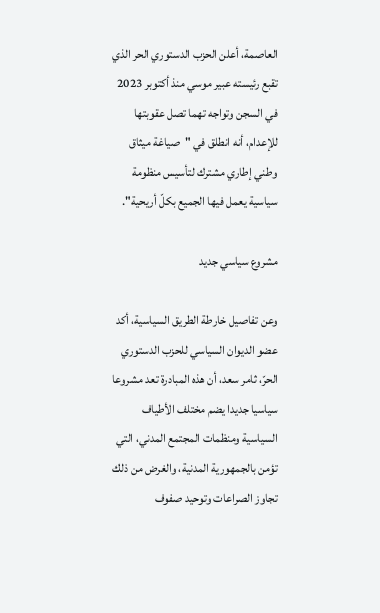العاصمة، أعلن الحزب الدستوري الحر الذي تقبع رئيسته عبير موسي منذ أكتوبر 2023 في السجن وتواجه تهما تصل عقوبتها للإعدام، أنه انطلق في "صياغة ميثاق وطني إطاري مشترك لتأسيس منظومة سياسية يعمل فيها الجميع بكلّ أريحية".

مشروع سياسي جديد

وعن تفاصيل خارطة الطريق السياسية، أكد عضو الديوان السياسي للحزب الدستوري الحرّ، ثامر سعد، أن هذه المبادرة تعد مشروعا سياسيا جديدا يضم مختلف الأطياف السياسية ومنظمات المجتمع المدني، التي تؤمن بالجمهورية المدنية، والغرض من ذلك تجاوز الصراعات وتوحيد صفوف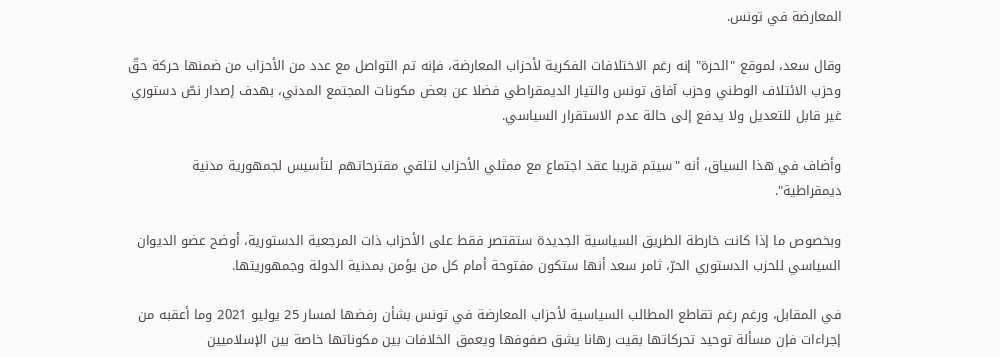المعارضة في تونس.

وقال سعد، لموقع "الحرة" إنه رغم الاختلافات الفكرية لأحزاب المعارضة، فإنه تم التواصل مع عدد من الأحزاب من ضمنها حركة حقّ وحزب الائتلاف الوطني وحزب آفاق تونس والتيار الديمقراطي فضلا عن بعض مكونات المجتمع المدني، بهدف إصدار نصّ دستوري غير قابل للتعديل ولا يدفع إلى حالة عدم الاستقرار السياسي.

وأضاف في هذا السياق، أنه "سيتم قريبا عقد اجتماع مع ممثلي الأحزاب لتلقي مقترحاتهم لتأسيس لجمهورية مدنية ديمقراطية".

وبخصوص ما إذا كانت خارطة الطريق السياسية الجديدة ستقتصر فقط على الأحزاب ذات المرجعية الدستورية، أوضح عضو الديوان السياسي للحزب الدستوري الحرّ، ثامر سعد أنها ستكون مفتوحة أمام كل من يؤمن بمدنية الدولة وجمهوريتها.

في المقابل، ورغم رغم تقاطع المطالب السياسية لأحزاب المعارضة في تونس بشأن رفضها لمسار 25 يوليو 2021 وما أعقبه من إجراءات فإن مسألة توحيد تحركاتها بقيت رهانا يشق صفوفها ويعمق الخلافات بين مكوناتها خاصة بين الإسلاميين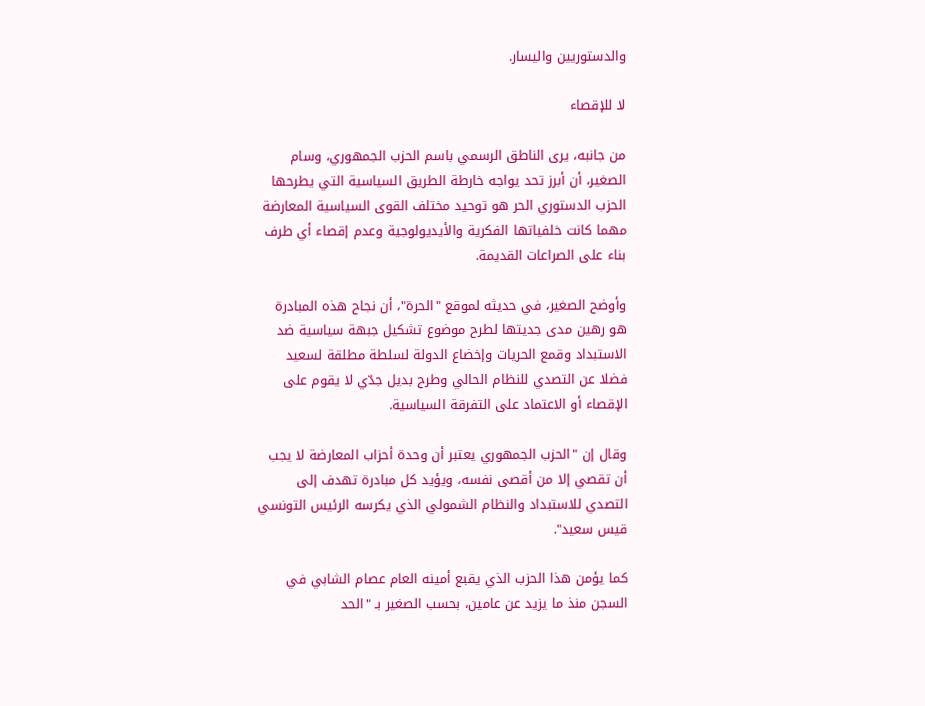والدستوريين واليسار.

لا للإقصاء

من جانبه، يرى الناطق الرسمي باسم الحزب الجمهوري، وسام الصغير، أن أبرز تحد يواجه خارطة الطريق السياسية التي يطرحها الحزب الدستوري الحر هو توحيد مختلف القوى السياسية المعارضة مهما كانت خلفياتها الفكرية والأيديولوجية وعدم إقصاء أي طرف بناء على الصراعات القديمة.

وأوضح الصغير، في حديثه لموقع "الحرة"، أن نجاح هذه المبادرة هو رهين مدى جديتها لطرح موضوع تشكيل جبهة سياسية ضد الاستبداد وقمع الحريات وإخضاع الدولة لسلطة مطلقة لسعيد فضلا عن التصدي للنظام الحالي وطرح بديل جدّي لا يقوم على الإقصاء أو الاعتماد على التفرقة السياسية.

وقال إن "الحزب الجمهوري يعتبر أن وحدة أحزاب المعارضة لا يجب أن تقصي إلا من أقصى نفسه، ويؤيد كل مبادرة تهدف إلى التصدي للاستبداد والنظام الشمولي الذي يكرسه الرئيس التونسي قيس سعيد".

كما يؤمن هذا الحزب الذي يقبع أمينه العام عصام الشابي في السجن منذ ما يزيد عن عامين، بحسب الصغير بـ "الحد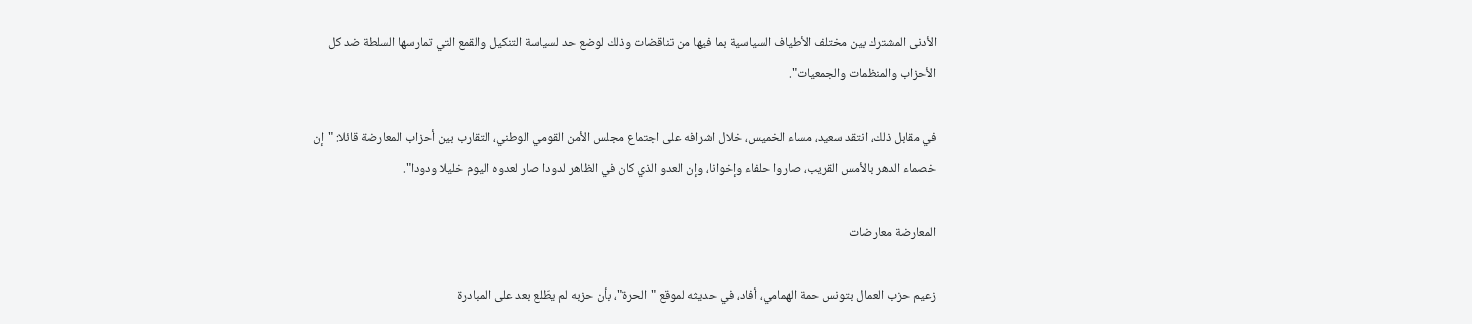الأدنى المشترك بين مختلف الأطياف السياسية بما فيها من تناقضات وذلك لوضع حد لسياسة التنكيل والقمع التي تمارسها السلطة ضد كل الأحزاب والمنظمات والجمعيات".

في مقابل ذلك، انتقد سعيد، مساء الخميس، خلال اشرافه على اجتماع مجلس الأمن القومي الوطني، التقارب بين أحزاب المعارضة قائلا: "إن خصماء الدهر بالأمس القريب، صاروا حلفاء وإخوانا، وإن العدو الذي كان في الظاهر لدودا صار لعدوه اليوم خليلا ودودا".

المعارضة معارضات

زعيم حزب العمال بتونس حمة الهمامي، أفاد، في حديثه لموقع "الحرة"، بأن حزبه لم يطّلع بعد على المبادرة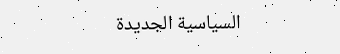السياسية الجديدة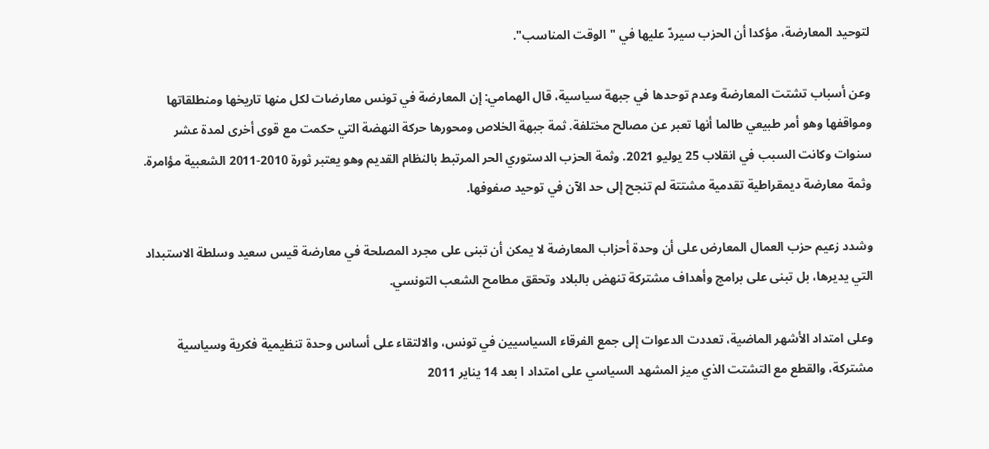لتوحيد المعارضة، مؤكدا أن الحزب سيردّ عليها في "الوقت المناسب".

وعن أسباب تشتت المعارضة وعدم توحدها في جبهة سياسية، قال الهمامي: إن المعارضة في تونس معارضات لكل منها تاريخها ومنطلقاتها ومواقفها وهو أمر طبيعي طالما أنها تعبر عن مصالح مختلفة. ثمة جبهة الخلاص ومحورها حركة النهضة التي حكمت مع قوى أخرى لمدة عشر سنوات وكانت السبب في انقلاب 25 يوليو 2021. وثمة الحزب الدستوري الحر المرتبط بالنظام القديم وهو يعتبر ثورة 2010-2011 الشعبية مؤامرة. وثمة معارضة ديمقراطية تقدمية مشتتة لم تنجح إلى حد الآن في توحيد صفوفها.

وشدد زعيم حزب العمال المعارض على أن وحدة أحزاب المعارضة لا يمكن أن تبنى على مجرد المصلحة في معارضة قيس سعيد وسلطة الاستبداد التي يديرها، بل تبنى على برامج وأهداف مشتركة تنهض بالبلاد وتحقق مطامح الشعب التونسي.

وعلى امتداد الأشهر الماضية، تعددت الدعوات إلى جمع الفرقاء السياسيين في تونس، والالتقاء على أساس وحدة تنظيمية فكرية وسياسية مشتركة، والقطع مع التشتت الذي ميز المشهد السياسي على امتداد ا بعد 14 يناير 2011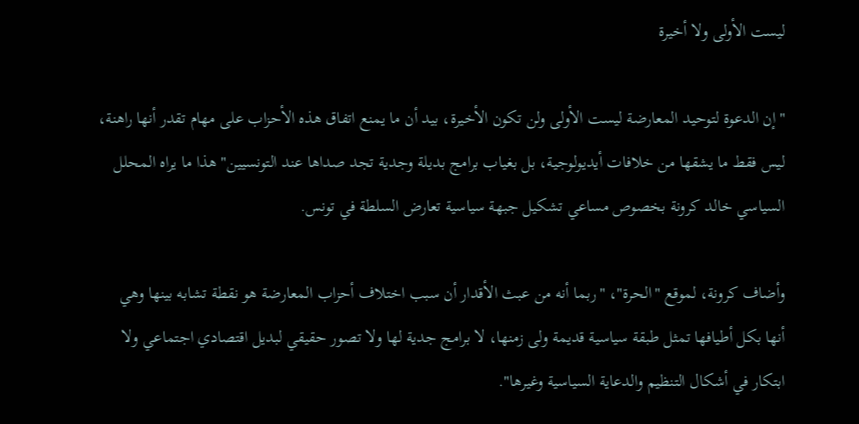ليست الأولى ولا أخيرة

" إن الدعوة لتوحيد المعارضة ليست الأولى ولن تكون الأخيرة، بيد أن ما يمنع اتفاق هذه الأحزاب على مهام تقدر أنها راهنة، ليس فقط ما يشقها من خلافات أيديولوجية، بل بغياب برامج بديلة وجدية تجد صداها عند التونسيين" هذا ما يراه المحلل السياسي خالد كرونة بخصوص مساعي تشكيل جبهة سياسية تعارض السلطة في تونس.

وأضاف كرونة، لموقع "الحرة"، "ربما أنه من عبث الأقدار أن سبب اختلاف أحزاب المعارضة هو نقطة تشابه بينها وهي أنها بكل أطيافها تمثل طبقة سياسية قديمة ولى زمنها، لا برامج جدية لها ولا تصور حقيقي لبديل اقتصادي اجتماعي ولا ابتكار في أشكال التنظيم والدعاية السياسية وغيرها".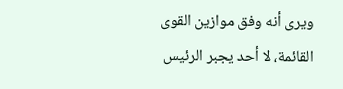ويرى أنه وفق موازين القوى القائمة، لا أحد يجبر الرئيس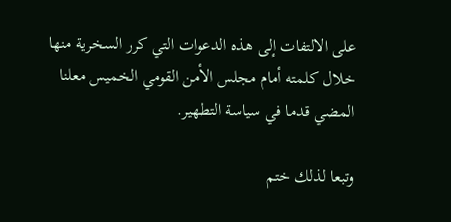على الالتفات إلى هذه الدعوات التي كرر السخرية منها خلال كلمته أمام مجلس الأمن القومي الخميس معلنا المضي قدما في سياسة التطهير.

وتبعا لذلك ختم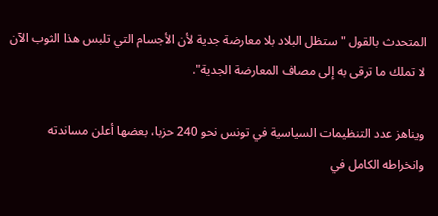المتحدث بالقول "ستظل البلاد بلا معارضة جدية لأن الأجسام التي تلبس هذا الثوب الآن لا تملك ما ترقى به إلى مصاف المعارضة الجدية".

ويناهز عدد التنظيمات السياسية في تونس نحو 240 حزبا، بعضها أعلن مساندته وانخراطه الكامل في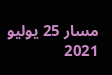مسار 25 يوليو 2021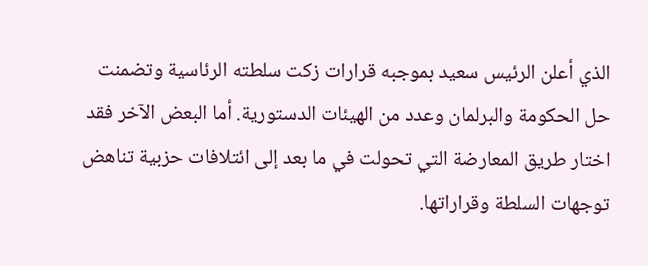الذي أعلن الرئيس سعيد بموجبه قرارات زكت سلطته الرئاسية وتضمنت حل الحكومة والبرلمان وعدد من الهيئات الدستورية. أما البعض الآخر فقد اختار طريق المعارضة التي تحولت في ما بعد إلى ائتلافات حزبية تناهض توجهات السلطة وقراراتها.